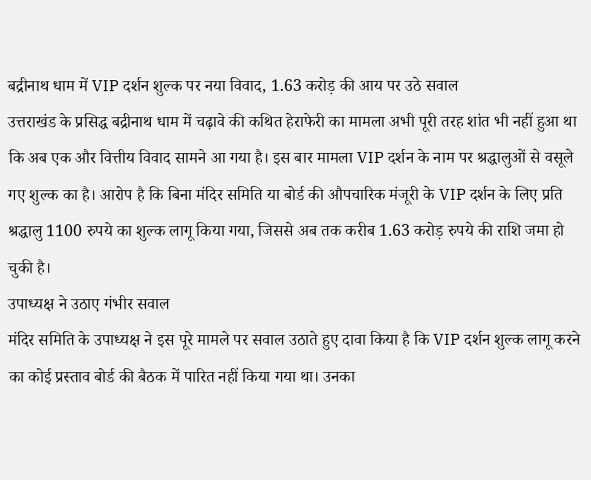बद्रीनाथ धाम में VIP दर्शन शुल्क पर नया विवाद, 1.63 करोड़ की आय पर उठे सवाल
उत्तराखंड के प्रसिद्ध बद्रीनाथ धाम में चढ़ावे की कथित हेराफेरी का मामला अभी पूरी तरह शांत भी नहीं हुआ था कि अब एक और वित्तीय विवाद सामने आ गया है। इस बार मामला VIP दर्शन के नाम पर श्रद्धालुओं से वसूले गए शुल्क का है। आरोप है कि बिना मंदिर समिति या बोर्ड की औपचारिक मंजूरी के VIP दर्शन के लिए प्रति श्रद्धालु 1100 रुपये का शुल्क लागू किया गया, जिससे अब तक करीब 1.63 करोड़ रुपये की राशि जमा हो चुकी है।
उपाध्यक्ष ने उठाए गंभीर सवाल
मंदिर समिति के उपाध्यक्ष ने इस पूरे मामले पर सवाल उठाते हुए दावा किया है कि VIP दर्शन शुल्क लागू करने का कोई प्रस्ताव बोर्ड की बैठक में पारित नहीं किया गया था। उनका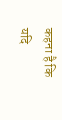कहना है कि यदि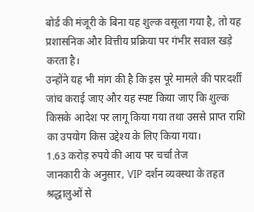बोर्ड की मंजूरी के बिना यह शुल्क वसूला गया है, तो यह प्रशासनिक और वित्तीय प्रक्रिया पर गंभीर सवाल खड़े करता है।
उन्होंने यह भी मांग की है कि इस पूरे मामले की पारदर्शी जांच कराई जाए और यह स्पष्ट किया जाए कि शुल्क किसके आदेश पर लागू किया गया तथा उससे प्राप्त राशि का उपयोग किस उद्देश्य के लिए किया गया।
1.63 करोड़ रुपये की आय पर चर्चा तेज
जानकारी के अनुसार, VIP दर्शन व्यवस्था के तहत श्रद्धालुओं से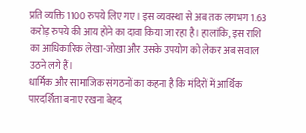प्रति व्यक्ति 1100 रुपये लिए गए। इस व्यवस्था से अब तक लगभग 1.63 करोड़ रुपये की आय होने का दावा किया जा रहा है। हालांकि, इस राशि का आधिकारिक लेखा-जोखा और उसके उपयोग को लेकर अब सवाल उठने लगे हैं।
धार्मिक और सामाजिक संगठनों का कहना है कि मंदिरों में आर्थिक पारदर्शिता बनाए रखना बेहद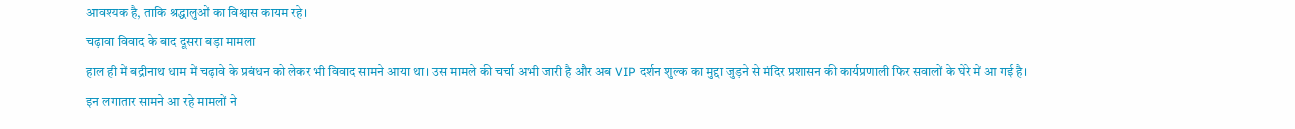आवश्यक है, ताकि श्रद्धालुओं का विश्वास कायम रहे।
चढ़ावा विवाद के बाद दूसरा बड़ा मामला
हाल ही में बद्रीनाथ धाम में चढ़ावे के प्रबंधन को लेकर भी विवाद सामने आया था। उस मामले की चर्चा अभी जारी है और अब VIP दर्शन शुल्क का मुद्दा जुड़ने से मंदिर प्रशासन की कार्यप्रणाली फिर सवालों के घेरे में आ गई है।
इन लगातार सामने आ रहे मामलों ने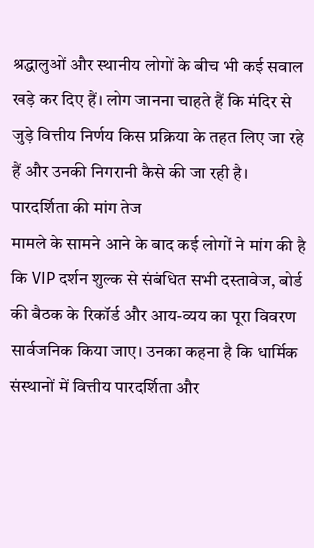श्रद्धालुओं और स्थानीय लोगों के बीच भी कई सवाल खड़े कर दिए हैं। लोग जानना चाहते हैं कि मंदिर से जुड़े वित्तीय निर्णय किस प्रक्रिया के तहत लिए जा रहे हैं और उनकी निगरानी कैसे की जा रही है।
पारदर्शिता की मांग तेज
मामले के सामने आने के बाद कई लोगों ने मांग की है कि VIP दर्शन शुल्क से संबंधित सभी दस्तावेज, बोर्ड की बैठक के रिकॉर्ड और आय-व्यय का पूरा विवरण सार्वजनिक किया जाए। उनका कहना है कि धार्मिक संस्थानों में वित्तीय पारदर्शिता और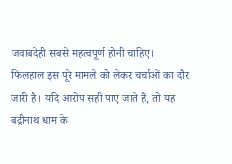जवाबदेही सबसे महत्वपूर्ण होनी चाहिए।
फिलहाल इस पूरे मामले को लेकर चर्चाओं का दौर जारी है। यदि आरोप सही पाए जाते हैं, तो यह बद्रीनाथ धाम के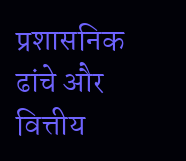प्रशासनिक ढांचे और वित्तीय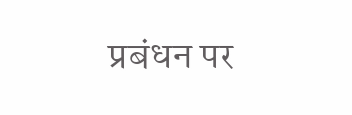प्रबंधन पर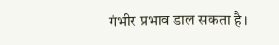गंभीर प्रभाव डाल सकता है।